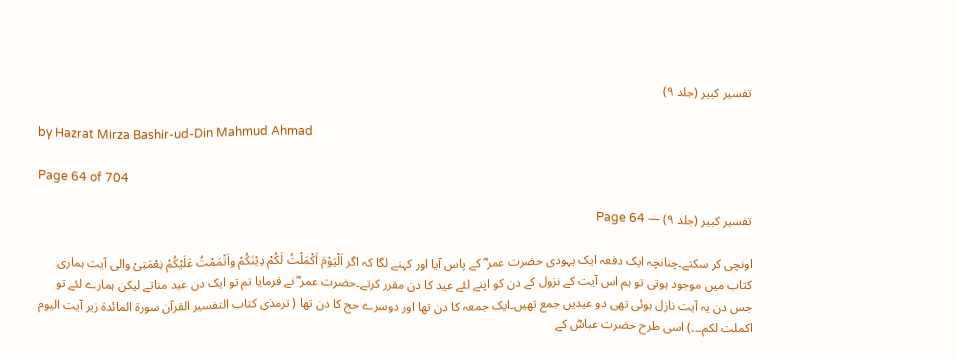تفسیر کبیر (جلد ۹)

by Hazrat Mirza Bashir-ud-Din Mahmud Ahmad

Page 64 of 704

تفسیر کبیر (جلد ۹) — Page 64

اونچی کر سکتے۔چنانچہ ایک دفعہ ایک یہودی حضرت عمر ؓ کے پاس آیا اور کہنے لگا کہ اگر اَلْیَوْمَ اَکْمَلْتُ لَکُمْ دِیْنَکُمْ واَتْمَمْتُ عَلَیْکُمْ نِعْمَتِیْ والی آیت ہماری کتاب میں موجود ہوتی تو ہم اس آیت کے نزول کے دن کو اپنے لئے عید کا دن مقرر کرتے۔حضرت عمر ؓ نے فرمایا تم تو ایک دن عید مناتے لیکن ہمارے لئے تو جس دن یہ آیت نازل ہوئی تھی دو عیدیں جمع تھیں۔ایک جمعہ کا دن تھا اور دوسرے حج کا دن تھا ( ترمذی کتاب التفسیر القرآن سورة المائدة زیر آیت الیوم اکملت لکم۔۔۔) اسی طرح حضرت عباسؓ کے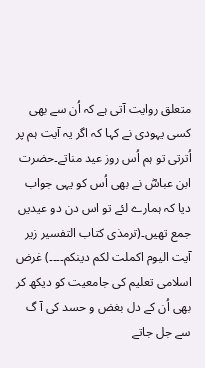متعلق روایت آتی ہے کہ اُن سے بھی کسی یہودی نے کہا کہ اگر یہ آیت ہم پر اُترتی تو ہم اُس روز عید مناتے۔حضرت ابن عباسؓ نے بھی اُس کو یہی جواب دیا کہ ہمارے لئے تو اس دن دو عیدیں جمع تھیں۔(ترمذی کتاب التفسیر زیر آیت الیوم اکملت لکم دینکم۔۔۔۔) غرض اسلامی تعلیم کی جامعیت کو دیکھ کر بھی اُن کے دل بغض و حسد کی آ گ سے جل جاتے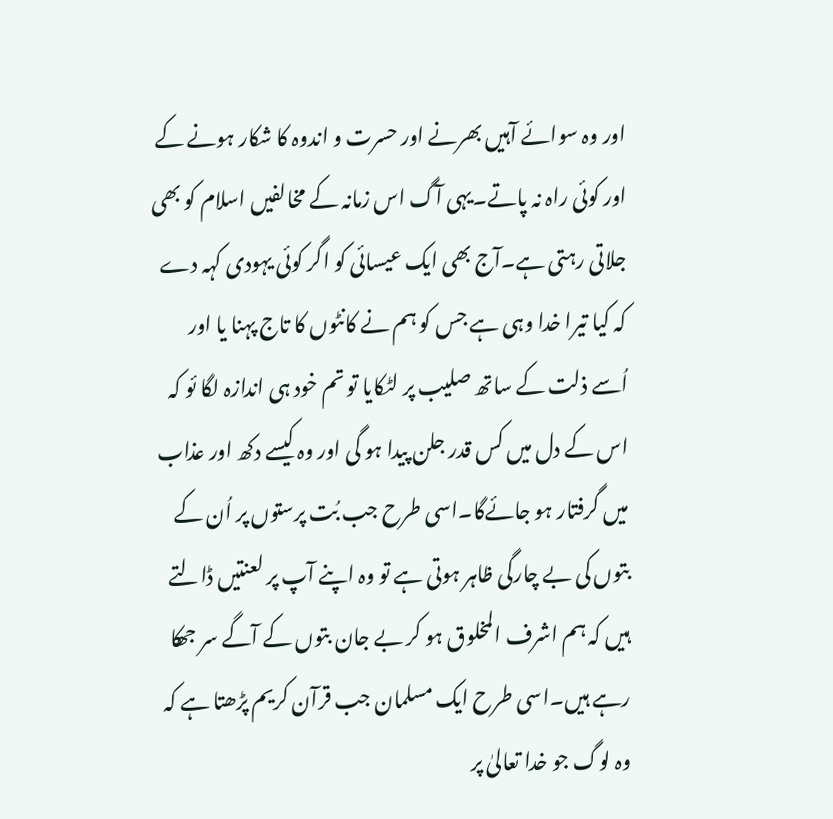اور وہ سوائے آہیں بھرنے اور حسرت و اندوہ کا شکار ہونے کے اور کوئی راہ نہ پاتے۔یہی آگ اس زمانہ کے مخالفیں اسلام کو بھی جلاتی رہتی ہے۔آج بھی ایک عیسائی کو اگر کوئی یہودی کہہ دے کہ کیا تیرا خدا وہی ہے جس کو ہم نے کانٹوں کا تاج پہنا یا اور اُسے ذلت کے ساتھ صلیب پر لٹکایا تو تم خود ہی اندازہ لگا ئو کہ اس کے دل میں کس قدر جلن پیدا ہو گی اور وہ کیسے دکھ اور عذاب میں گرفتار ہو جائےگا۔اسی طرح جب بُت پرستوں پر اُن کے بتوں کی بے چارگی ظاہر ہوتی ہے تو وہ اپنے آپ پر لعنتیں ڈالتے ہیں کہ ہم اشرف المخلوق ہو کر بے جان بتوں کے آگے سر جھکا رہے ہیں۔اسی طرح ایک مسلمان جب قرآن کریم پڑھتا ہے کہ وہ لوگ جو خدا تعالیٰ پر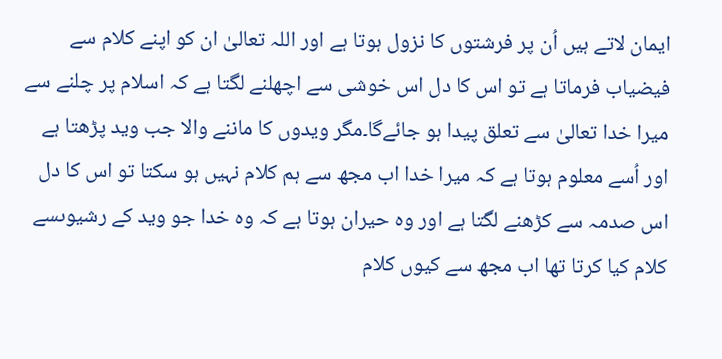ایمان لاتے ہیں اُن پر فرشتوں کا نزول ہوتا ہے اور اللہ تعالیٰ ان کو اپنے کلام سے فیضیاب فرماتا ہے تو اس کا دل اس خوشی سے اچھلنے لگتا ہے کہ اسلام پر چلنے سے میرا خدا تعالیٰ سے تعلق پیدا ہو جائےگا۔مگر ویدوں کا ماننے والا جب وید پڑھتا ہے اور اُسے معلوم ہوتا ہے کہ میرا خدا اب مجھ سے ہم کلام نہیں ہو سکتا تو اس کا دل اس صدمہ سے کڑھنے لگتا ہے اور وہ حیران ہوتا ہے کہ وہ خدا جو وید کے رشیوںسے کلام کیا کرتا تھا اب مجھ سے کیوں کلام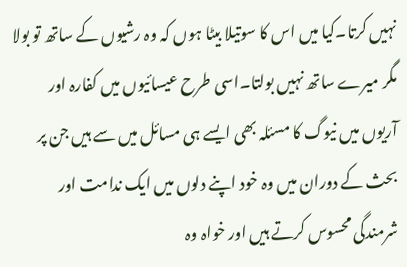نہیں کرتا۔کیا میں اس کا سوتیلا بیٹا ہوں کہ وہ رشیوں کے ساتھ تو بولا مگر میرے ساتھ نہیں بولتا۔اسی طرح عیسائیوں میں کفارہ اور آریوں میں نیوگ کا مسئلہ بھی ایسے ہی مسائل میں سے ہیں جن پر بحث کے دوران میں وہ خود اپنے دلوں میں ایک ندامت اور شرمندگی محسوس کرتے ہیں اور خواہ وہ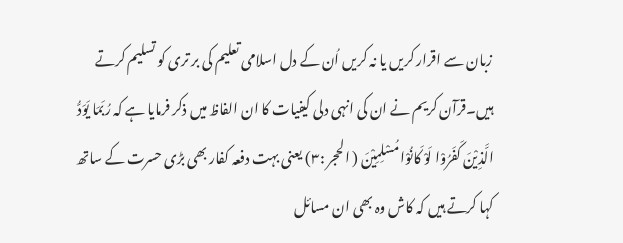زبان سے اقرار کریں یا نہ کریں اُن کے دل اسلامی تعلیم کی بر تری کو تسلیم کرتے ہیں۔قرآن کریم نے ان کی انہی دلی کیفیات کا ان الفاظ میں ذکر فرمایا ہے کہ رُبَمَا یَوَدُّ الَّذِیْنَ کَفَرُوْا لَوْ کَانُوْا مُسْلِمِیْنَ ( الحجر :۳) یعنی بہت دفعہ کفار بھی بڑی حسرت کے ساتھ کہا کرتے ہیں کہ کاش وہ بھی ان مسائل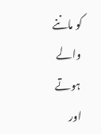کو ماننے والے ہوتے اور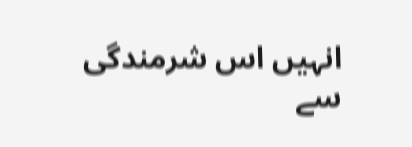انہیں اس شرمندگی سے